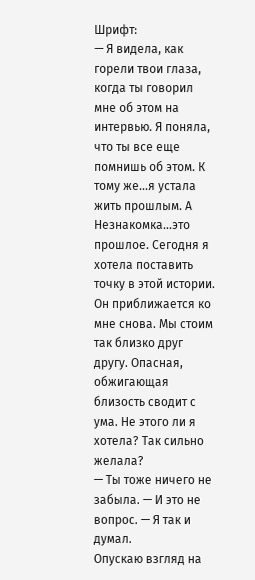Шрифт:
— Я видела, как горели твои глаза, когда ты говорил мне об этом на интервью. Я поняла, что ты все еще помнишь об этом. К тому же…я устала жить прошлым. А Незнакомка…это прошлое. Сегодня я хотела поставить точку в этой истории.
Он приближается ко мне снова. Мы стоим так близко друг другу. Опасная, обжигающая близость сводит с ума. Не этого ли я хотела? Так сильно желала?
— Ты тоже ничего не забыла. — И это не вопрос. — Я так и думал.
Опускаю взгляд на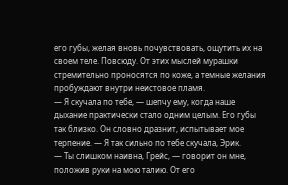его губы, желая вновь почувствовать, ощутить их на своем теле. Повсюду. От этих мыслей мурашки стремительно проносятся по коже, а темные желания пробуждают внутри неистовое пламя.
— Я скучала по тебе, — шепчу ему, когда наше дыхание практически стало одним целым. Его губы так близко. Он словно дразнит, испытывает мое терпение. — Я так сильно по тебе скучала, Эрик.
— Ты слишком наивна, Грейс, — говорит он мне, положив руки на мою талию. От его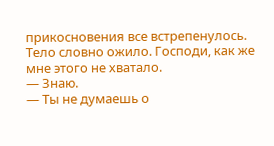прикосновения все встрепенулось. Тело словно ожило. Господи, как же мне этого не хватало.
— Знаю.
— Ты не думаешь о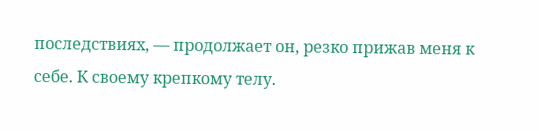последствиях, — продолжает он, резко прижав меня к себе. К своему крепкому телу.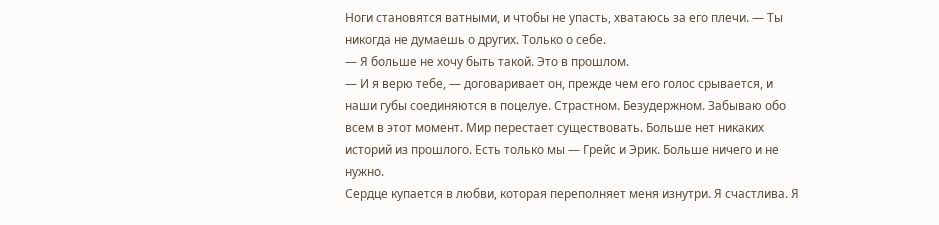Ноги становятся ватными, и чтобы не упасть, хватаюсь за его плечи. — Ты никогда не думаешь о других. Только о себе.
— Я больше не хочу быть такой. Это в прошлом.
— И я верю тебе, — договаривает он, прежде чем его голос срывается, и наши губы соединяются в поцелуе. Страстном. Безудержном. Забываю обо всем в этот момент. Мир перестает существовать. Больше нет никаких историй из прошлого. Есть только мы — Грейс и Эрик. Больше ничего и не нужно.
Сердце купается в любви, которая переполняет меня изнутри. Я счастлива. Я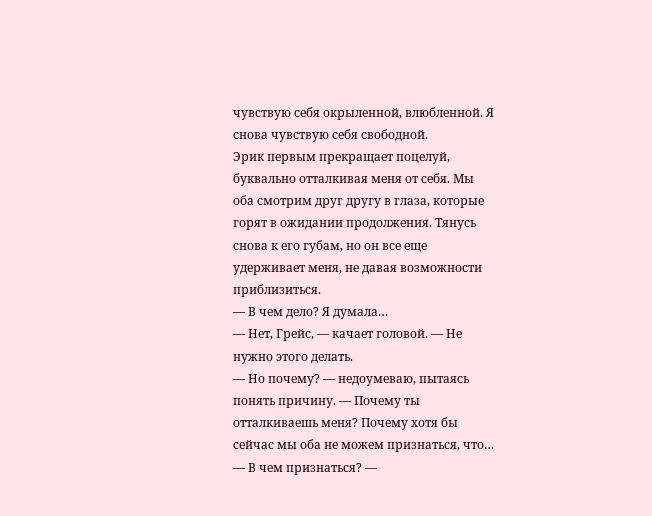чувствую себя окрыленной, влюбленной. Я снова чувствую себя свободной.
Эрик первым прекращает поцелуй, буквально отталкивая меня от себя. Мы оба смотрим друг другу в глаза, которые горят в ожидании продолжения. Тянусь снова к его губам, но он все еще удерживает меня, не давая возможности приблизиться.
— В чем дело? Я думала…
— Нет, Грейс, — качает головой. — Не нужно этого делать.
— Но почему? — недоумеваю, пытаясь понять причину. — Почему ты отталкиваешь меня? Почему хотя бы сейчас мы оба не можем признаться, что…
— В чем признаться? —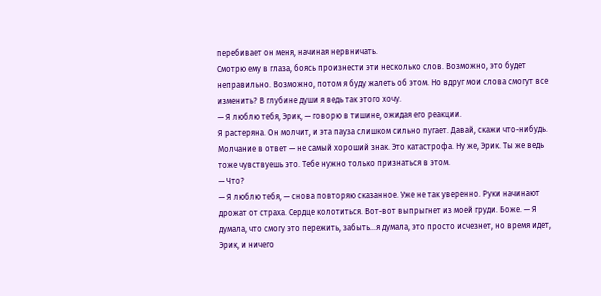перебивает он меня, начиная нервничать.
Смотрю ему в глаза, боясь произнести эти несколько слов. Возможно, это будет неправильно. Возможно, потом я буду жалеть об этом. Но вдруг мои слова смогут все изменить? В глубине души я ведь так этого хочу.
— Я люблю тебя, Эрик, — говорю в тишине, ожидая его реакции.
Я растеряна. Он молчит, и эта пауза слишком сильно пугает. Давай, скажи что-нибудь. Молчание в ответ — не самый хороший знак. Это катастрофа. Ну же, Эрик. Ты же ведь тоже чувствуешь это. Тебе нужно только признаться в этом.
— Что?
— Я люблю тебя, — снова повторяю сказанное. Уже не так уверенно. Руки начинают дрожат от страха. Сердце колотиться. Вот-вот выпрыгнет из моей груди. Боже. — Я думала, что смогу это пережить, забыть...я думала, это просто исчезнет, но время идет, Эрик, и ничего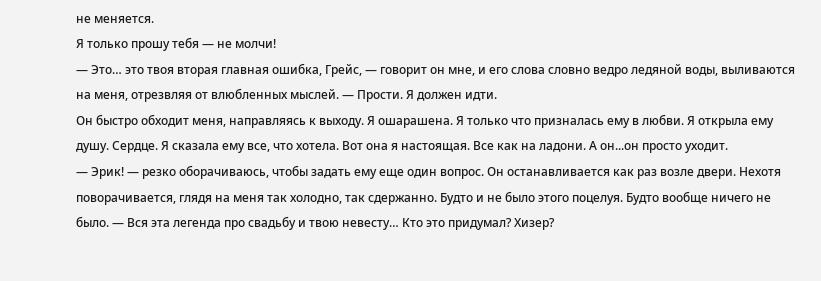не меняется.
Я только прошу тебя — не молчи!
— Это… это твоя вторая главная ошибка, Грейс, — говорит он мне, и его слова словно ведро ледяной воды, выливаются на меня, отрезвляя от влюбленных мыслей. — Прости. Я должен идти.
Он быстро обходит меня, направляясь к выходу. Я ошарашена. Я только что призналась ему в любви. Я открыла ему душу. Сердце. Я сказала ему все, что хотела. Вот она я настоящая. Все как на ладони. А он...он просто уходит.
— Эрик! — резко оборачиваюсь, чтобы задать ему еще один вопрос. Он останавливается как раз возле двери. Нехотя поворачивается, глядя на меня так холодно, так сдержанно. Будто и не было этого поцелуя. Будто вообще ничего не было. — Вся эта легенда про свадьбу и твою невесту… Кто это придумал? Хизер?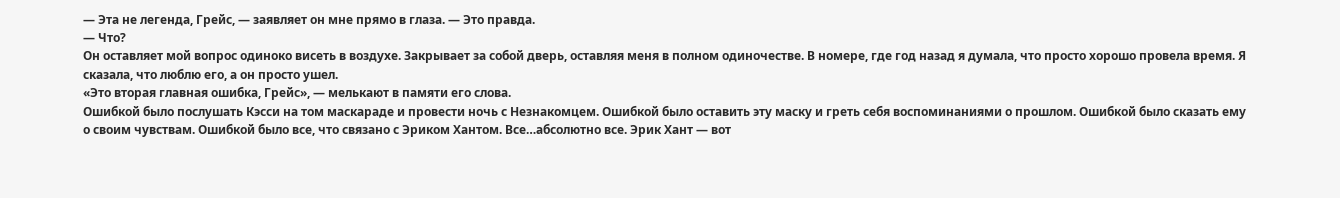— Эта не легенда, Грейс, — заявляет он мне прямо в глаза. — Это правда.
— Что?
Он оставляет мой вопрос одиноко висеть в воздухе. Закрывает за собой дверь, оставляя меня в полном одиночестве. В номере, где год назад я думала, что просто хорошо провела время. Я сказала, что люблю его, а он просто ушел.
«Это вторая главная ошибка, Грейс», — мелькают в памяти его слова.
Ошибкой было послушать Кэсси на том маскараде и провести ночь с Незнакомцем. Ошибкой было оставить эту маску и греть себя воспоминаниями о прошлом. Ошибкой было сказать ему о своим чувствам. Ошибкой было все, что связано с Эриком Хантом. Все…абсолютно все. Эрик Хант — вот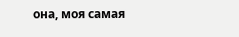она, моя самая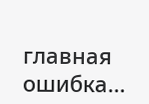главная ошибка…